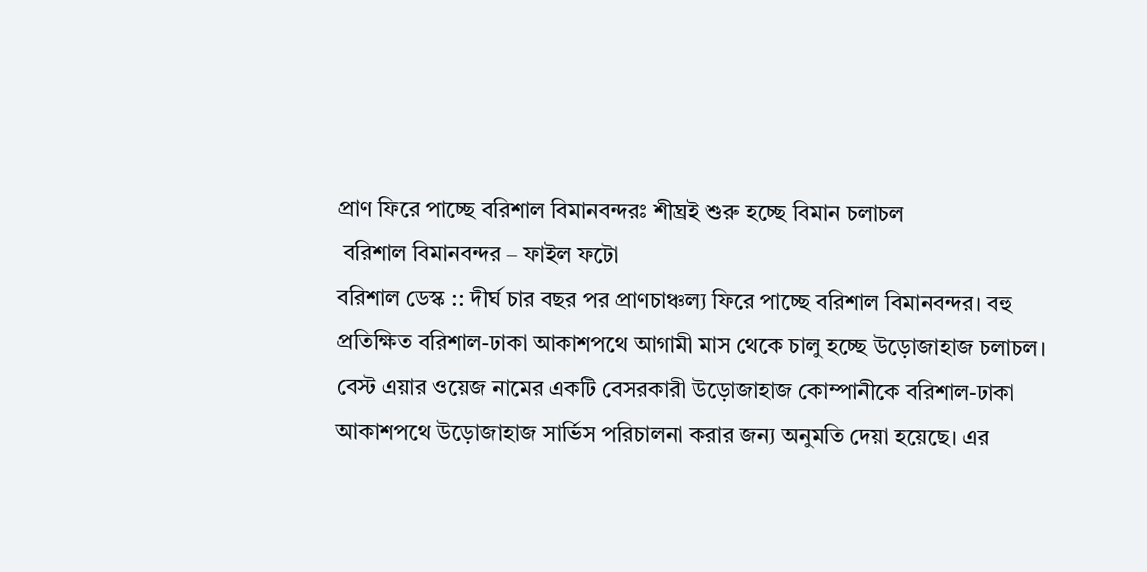প্রাণ ফিরে পাচ্ছে বরিশাল বিমানবন্দরঃ শীঘ্রই শুরু হচ্ছে বিমান চলাচল
 বরিশাল বিমানবন্দর – ফাইল ফটো
বরিশাল ডেস্ক :: দীর্ঘ চার বছর পর প্রাণচাঞ্চল্য ফিরে পাচ্ছে বরিশাল বিমানবন্দর। বহু প্রতিক্ষিত বরিশাল-ঢাকা আকাশপথে আগামী মাস থেকে চালু হচ্ছে উড়োজাহাজ চলাচল। বেস্ট এয়ার ওয়েজ নামের একটি বেসরকারী উড়োজাহাজ কোম্পানীকে বরিশাল-ঢাকা আকাশপথে উড়োজাহাজ সার্ভিস পরিচালনা করার জন্য অনুমতি দেয়া হয়েছে। এর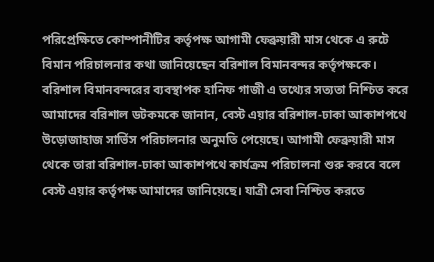পরিপ্রেক্ষিতে কোম্পানীটির কর্তৃপক্ষ আগামী ফেব্রুয়ারী মাস থেকে এ রুটে বিমান পরিচালনার কথা জানিয়েছেন বরিশাল বিমানবন্দর কর্তৃপক্ষকে।
বরিশাল বিমানবন্দরের ব্যবস্থাপক হানিফ গাজী এ তথ্যের সত্যতা নিশ্চিত করে আমাদের বরিশাল ডটকমকে জানান, বেস্ট এয়ার বরিশাল-ঢাকা আকাশপথে উড়োজাহাজ সার্ভিস পরিচালনার অনুমতি পেয়েছে। আগামী ফেব্রুয়ারী মাস থেকে তারা বরিশাল-ঢাকা আকাশপথে কার্যক্রম পরিচালনা শুরু করবে বলে বেস্ট এয়ার কর্তৃপক্ষ আমাদের জানিয়েছে। যাত্রী সেবা নিশ্চিত করতে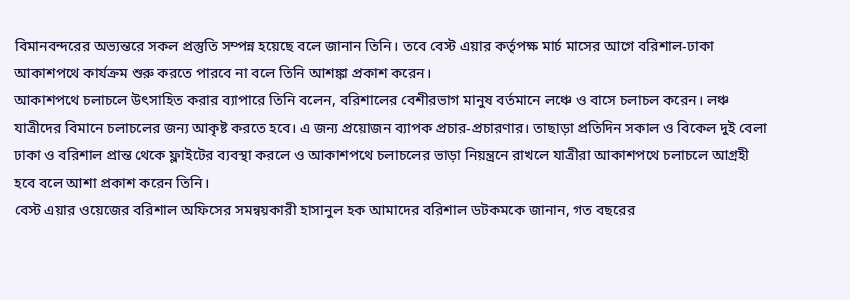বিমানবন্দরের অভ্যন্তরে সকল প্রস্তুতি সম্পন্ন হয়েছে বলে জানান তিনি। তবে বেস্ট এয়ার কর্তৃপক্ষ মার্চ মাসের আগে বরিশাল-ঢাকা আকাশপথে কার্যক্রম শুরু করতে পারবে না বলে তিনি আশঙ্কা প্রকাশ করেন।
আকাশপথে চলাচলে উৎসাহিত করার ব্যাপারে তিনি বলেন, বরিশালের বেশীরভাগ মানুষ বর্তমানে লঞ্চে ও বাসে চলাচল করেন। লঞ্চ যাত্রীদের বিমানে চলাচলের জন্য আকৃষ্ট করতে হবে। এ জন্য প্রয়োজন ব্যাপক প্রচার-প্রচারণার। তাছাড়া প্রতিদিন সকাল ও বিকেল দুই বেলা ঢাকা ও বরিশাল প্রান্ত থেকে ফ্লাইটের ব্যবস্থা করলে ও আকাশপথে চলাচলের ভাড়া নিয়ন্ত্রনে রাখলে যাত্রীরা আকাশপথে চলাচলে আগ্রহী হবে বলে আশা প্রকাশ করেন তিনি।
বেস্ট এয়ার ওয়েজের বরিশাল অফিসের সমন্বয়কারী হাসানুল হক আমাদের বরিশাল ডটকমকে জানান, গত বছরের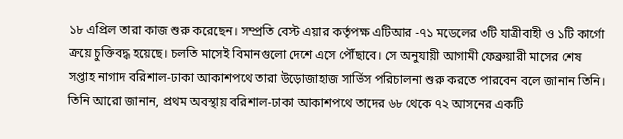১৮ এপ্রিল তারা কাজ শুরু করেছেন। সম্প্রতি বেস্ট এয়ার কর্তৃপক্ষ এটিআর -৭১ মডেলের ৩টি যাত্রীবাহী ও ১টি কার্গো ক্রয়ে চুক্তিবদ্ধ হয়েছে। চলতি মাসেই বিমানগুলো দেশে এসে পৌঁছাবে। সে অনুযায়ী আগামী ফেব্রুয়ারী মাসের শেষ সপ্তাহ নাগাদ বরিশাল-ঢাকা আকাশপথে তারা উড়োজাহাজ সার্ভিস পরিচালনা শুরু করতে পারবেন বলে জানান তিনি। তিনি আরো জানান, প্রথম অবস্থায় বরিশাল-ঢাকা আকাশপথে তাদের ৬৮ থেকে ৭২ আসনের একটি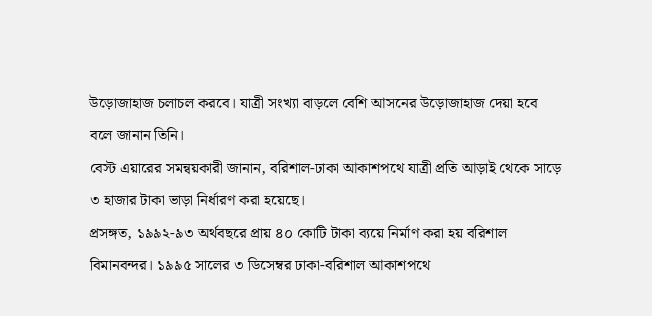উড়োজাহাজ চলাচল করবে। যাত্রী সংখ্যা বাড়লে বেশি আসনের উড়োজাহাজ দেয়া হবে বলে জানান তিনি।
বেস্ট এয়ারের সমন্বয়কারী জানান, বরিশাল-ঢাকা আকাশপথে যাত্রী প্রতি আড়াই থেকে সাড়ে ৩ হাজার টাকা ভাড়া নির্ধারণ করা হয়েছে।
প্রসঙ্গত, ১৯৯২-৯৩ অর্থবছরে প্রায় ৪০ কোটি টাকা ব্যয়ে নির্মাণ করা হয় বরিশাল বিমানবন্দর। ১৯৯৫ সালের ৩ ডিসেম্বর ঢাকা-বরিশাল আকাশপথে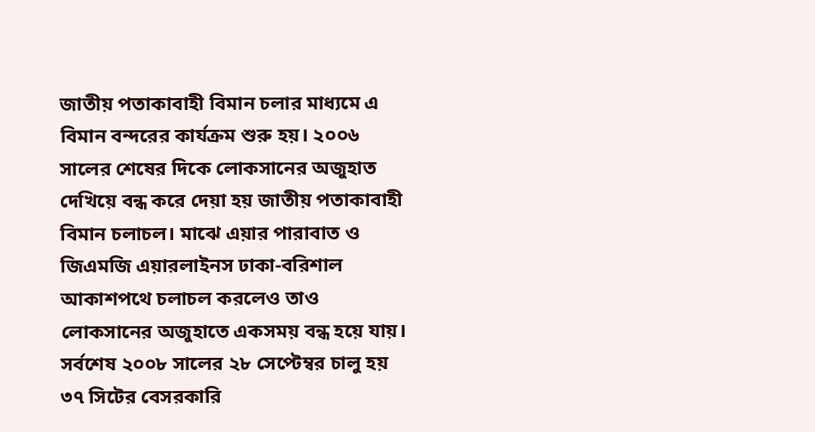জাতীয় পতাকাবাহী বিমান চলার মাধ্যমে এ বিমান বন্দরের কার্যক্রম শুরু হয়। ২০০৬ সালের শেষের দিকে লোকসানের অজুহাত দেখিয়ে বন্ধ করে দেয়া হয় জাতীয় পতাকাবাহী বিমান চলাচল। মাঝে এয়ার পারাবাত ও জিএমজি এয়ারলাইনস ঢাকা-বরিশাল আকাশপথে চলাচল করলেও তাও লোকসানের অজুহাতে একসময় বন্ধ হয়ে যায়। সর্বশেষ ২০০৮ সালের ২৮ সেপ্টেম্বর চালু হয় ৩৭ সিটের বেসরকারি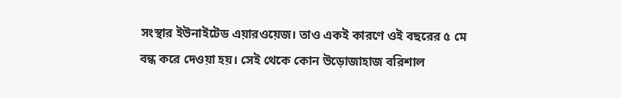সংস্থার ইউনাইটেড এয়ারওয়েজ। তাও একই কারণে ওই বছরের ৫ মে বন্ধ করে দেওয়া হয়। সেই থেকে কোন উড়োজাহাজ বরিশাল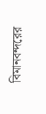বিমানবন্দরের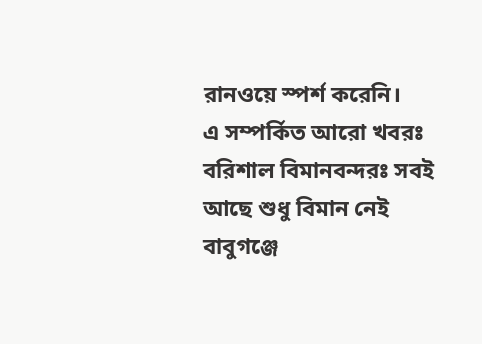রানওয়ে স্পর্শ করেনি।
এ সম্পর্কিত আরো খবরঃ
বরিশাল বিমানবন্দরঃ সবই আছে শুধু বিমান নেই
বাবুগঞ্জে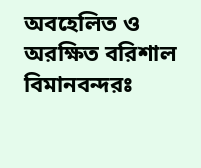অবহেলিত ও অরক্ষিত বরিশাল বিমানবন্দরঃ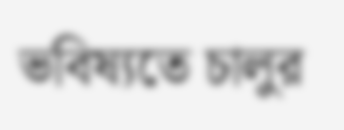ভবিষ্যতে চালুর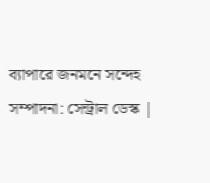ব্যাপারে জনমনে সন্দেহ
সম্পাদনা: সেন্ট্রাল ডেস্ক |